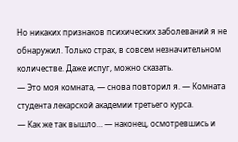Но никаких признаков психических заболеваний я не обнаружил. Только страх, в совсем незначительном количестве. Даже испуг, можно сказать.
— Это моя комната, — снова повторил я. — Комната студента лекарской академии третьего курса.
— Как же так вышло… — наконец, осмотревшись и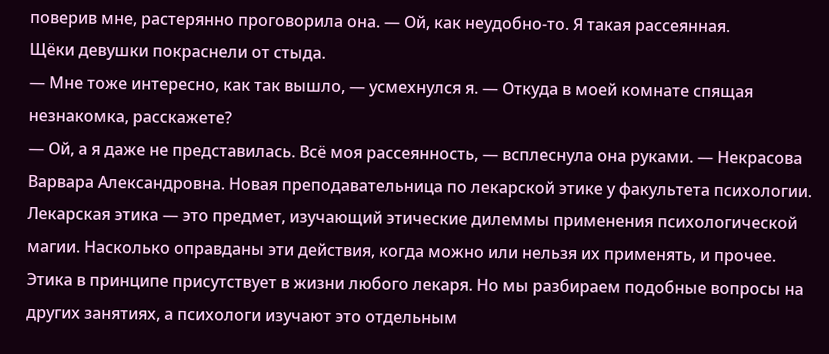поверив мне, растерянно проговорила она. — Ой, как неудобно-то. Я такая рассеянная.
Щёки девушки покраснели от стыда.
— Мне тоже интересно, как так вышло, — усмехнулся я. — Откуда в моей комнате спящая незнакомка, расскажете?
— Ой, а я даже не представилась. Всё моя рассеянность, — всплеснула она руками. — Некрасова Варвара Александровна. Новая преподавательница по лекарской этике у факультета психологии.
Лекарская этика — это предмет, изучающий этические дилеммы применения психологической магии. Насколько оправданы эти действия, когда можно или нельзя их применять, и прочее.
Этика в принципе присутствует в жизни любого лекаря. Но мы разбираем подобные вопросы на других занятиях, а психологи изучают это отдельным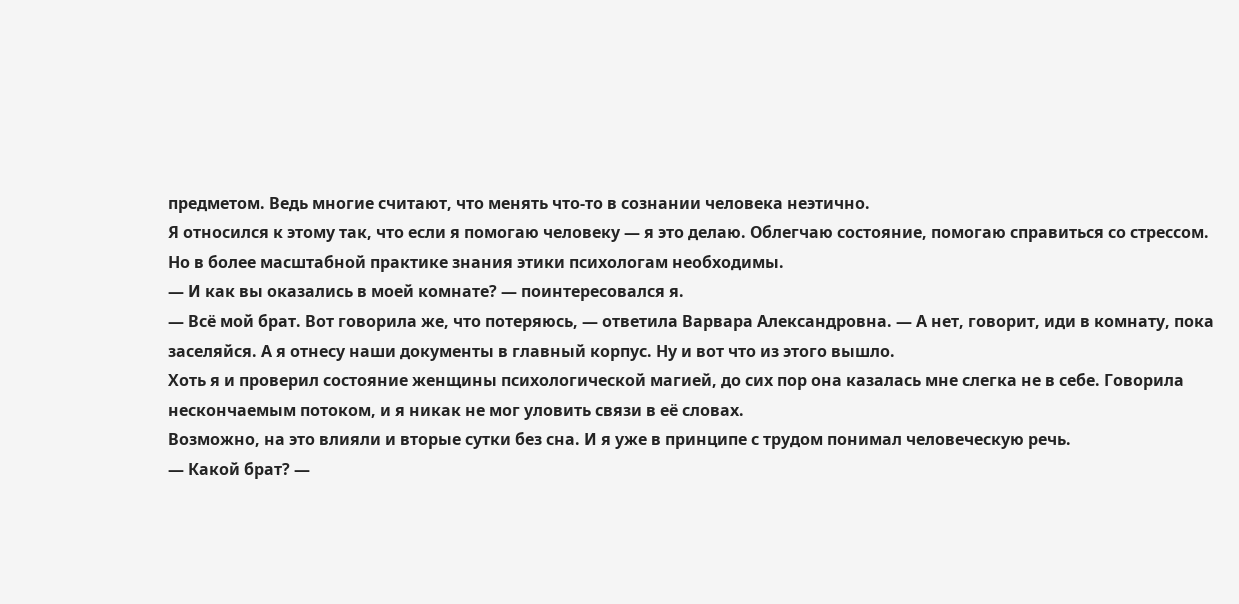предметом. Ведь многие считают, что менять что-то в сознании человека неэтично.
Я относился к этому так, что если я помогаю человеку — я это делаю. Облегчаю состояние, помогаю справиться со стрессом. Но в более масштабной практике знания этики психологам необходимы.
— И как вы оказались в моей комнате? — поинтересовался я.
— Всё мой брат. Вот говорила же, что потеряюсь, — ответила Варвара Александровна. — А нет, говорит, иди в комнату, пока заселяйся. А я отнесу наши документы в главный корпус. Ну и вот что из этого вышло.
Хоть я и проверил состояние женщины психологической магией, до сих пор она казалась мне слегка не в себе. Говорила нескончаемым потоком, и я никак не мог уловить связи в её словах.
Возможно, на это влияли и вторые сутки без сна. И я уже в принципе с трудом понимал человеческую речь.
— Какой брат? —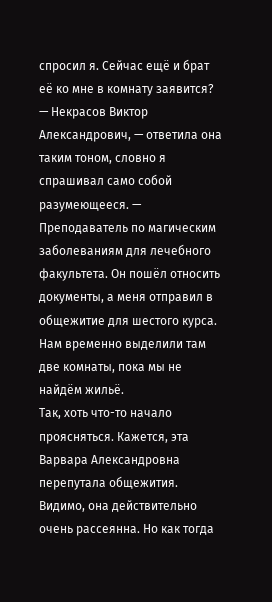спросил я. Сейчас ещё и брат её ко мне в комнату заявится?
— Некрасов Виктор Александрович, — ответила она таким тоном, словно я спрашивал само собой разумеющееся. — Преподаватель по магическим заболеваниям для лечебного факультета. Он пошёл относить документы, а меня отправил в общежитие для шестого курса. Нам временно выделили там две комнаты, пока мы не найдём жильё.
Так, хоть что-то начало проясняться. Кажется, эта Варвара Александровна перепутала общежития. Видимо, она действительно очень рассеянна. Но как тогда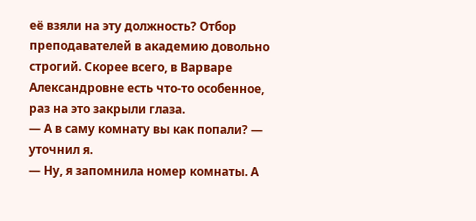её взяли на эту должность? Отбор преподавателей в академию довольно строгий. Скорее всего, в Варваре Александровне есть что-то особенное, раз на это закрыли глаза.
— А в саму комнату вы как попали? — уточнил я.
— Ну, я запомнила номер комнаты. А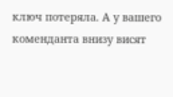ключ потеряла. А у вашего коменданта внизу висят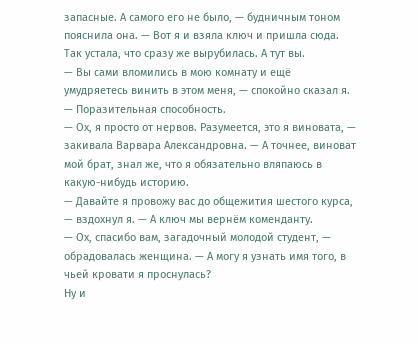запасные. А самого его не было, — будничным тоном пояснила она. — Вот я и взяла ключ и пришла сюда. Так устала, что сразу же вырубилась. А тут вы.
— Вы сами вломились в мою комнату и ещё умудряетесь винить в этом меня, — спокойно сказал я. — Поразительная способность.
— Ох, я просто от нервов. Разумеется, это я виновата, — закивала Варвара Александровна. — А точнее, виноват мой брат, знал же, что я обязательно вляпаюсь в какую-нибудь историю.
— Давайте я провожу вас до общежития шестого курса, — вздохнул я. — А ключ мы вернём коменданту.
— Ох, спасибо вам, загадочный молодой студент, — обрадовалась женщина. — А могу я узнать имя того, в чьей кровати я проснулась?
Ну и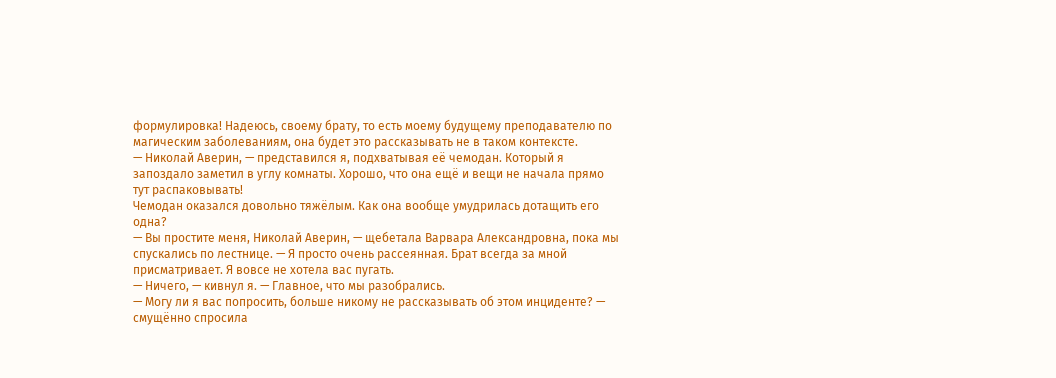формулировка! Надеюсь, своему брату, то есть моему будущему преподавателю по магическим заболеваниям, она будет это рассказывать не в таком контексте.
— Николай Аверин, — представился я, подхватывая её чемодан. Который я запоздало заметил в углу комнаты. Хорошо, что она ещё и вещи не начала прямо тут распаковывать!
Чемодан оказался довольно тяжёлым. Как она вообще умудрилась дотащить его одна?
— Вы простите меня, Николай Аверин, — щебетала Варвара Александровна, пока мы спускались по лестнице. — Я просто очень рассеянная. Брат всегда за мной присматривает. Я вовсе не хотела вас пугать.
— Ничего, — кивнул я. — Главное, что мы разобрались.
— Могу ли я вас попросить, больше никому не рассказывать об этом инциденте? — смущённо спросила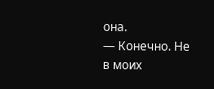она.
— Конечно. Не в моих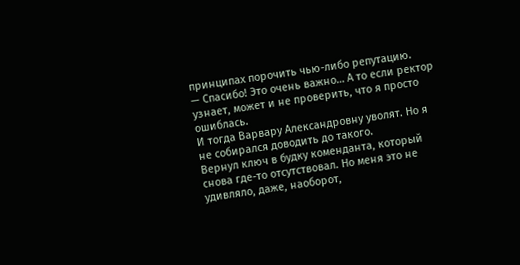принципах порочить чью-либо репутацию.
— Спасибо! Это очень важно… А то если ректор узнает, может и не проверить, что я просто ошиблась.
И тогда Варвару Александровну уволят. Но я не собирался доводить до такого.
Вернул ключ в будку коменданта, который снова где-то отсутствовал. Но меня это не удивляло, даже, наоборот,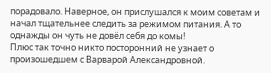порадовало. Наверное, он прислушался к моим советам и начал тщательнее следить за режимом питания. А то однажды он чуть не довёл себя до комы!
Плюс так точно никто посторонний не узнает о произошедшем с Варварой Александровной.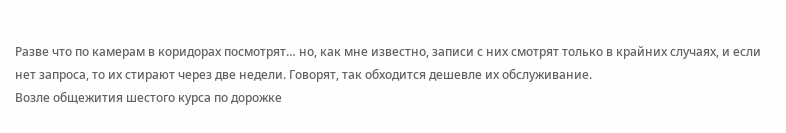Разве что по камерам в коридорах посмотрят… но, как мне известно, записи с них смотрят только в крайних случаях, и если нет запроса, то их стирают через две недели. Говорят, так обходится дешевле их обслуживание.
Возле общежития шестого курса по дорожке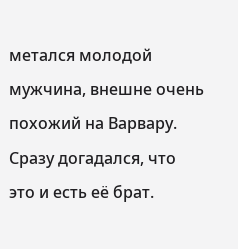метался молодой мужчина, внешне очень похожий на Варвару. Сразу догадался, что это и есть её брат.